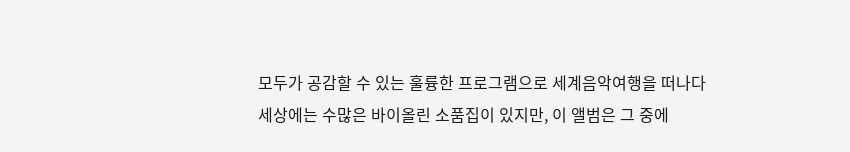모두가 공감할 수 있는 훌륭한 프로그램으로 세계음악여행을 떠나다
세상에는 수많은 바이올린 소품집이 있지만, 이 앨범은 그 중에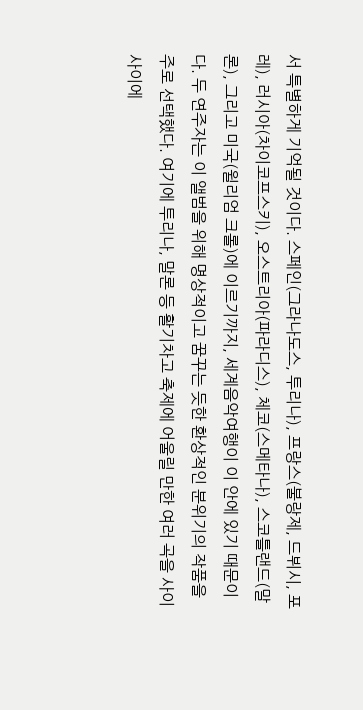서 특별하게 기억될 것이다. 스페인(그라나도스, 투리나), 프랑스(불랑제, 드뷔시, 포레), 러시아(차이코프스키), 오스트리아(파라디스), 체코(스메타나), 스코틀랜드(말론), 그리고 미국(윌리엄 크롤)에 이르기까지, 세계음악여행이 이 안에 있기 때문이다. 두 연주자는 이 앨범을 위해 명상적이고 꿈꾸는 듯한 환상적인 분위기의 작품을 주로 선택했다. 여기에 투리나, 말론 등 활기차고 축제에 어울릴 만한 여러 곡을 사이사이에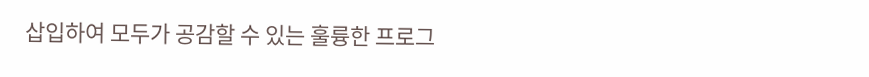삽입하여 모두가 공감할 수 있는 훌륭한 프로그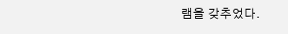램을 갖추었다.